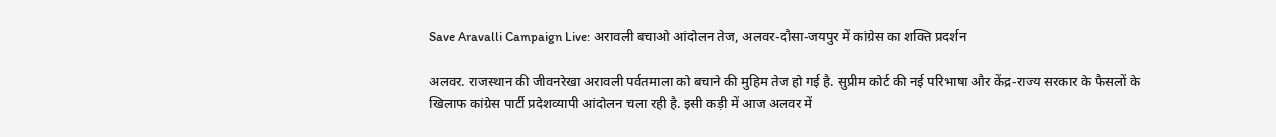Save Aravalli Campaign Live: अरावली बचाओ आंदोलन तेज, अलवर-दौसा-जयपुर में कांग्रेस का शक्ति प्रदर्शन

अलवर. राजस्थान की जीवनरेखा अरावली पर्वतमाला को बचाने की मुहिम तेज हो गई है. सुप्रीम कोर्ट की नई परिभाषा और केंद्र-राज्य सरकार के फैसलों के खिलाफ कांग्रेस पार्टी प्रदेशव्यापी आंदोलन चला रही है. इसी कड़ी में आज अलवर में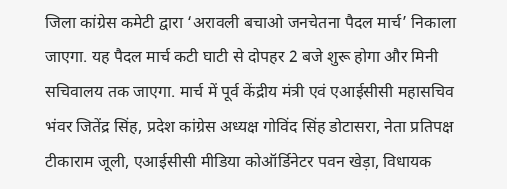जिला कांग्रेस कमेटी द्वारा ‘अरावली बचाओ जनचेतना पैदल मार्च’ निकाला जाएगा. यह पैदल मार्च कटी घाटी से दोपहर 2 बजे शुरू होगा और मिनी सचिवालय तक जाएगा. मार्च में पूर्व केंद्रीय मंत्री एवं एआईसीसी महासचिव भंवर जितेंद्र सिंह, प्रदेश कांग्रेस अध्यक्ष गोविंद सिंह डोटासरा, नेता प्रतिपक्ष टीकाराम जूली, एआईसीसी मीडिया कोऑर्डिनेटर पवन खेड़ा, विधायक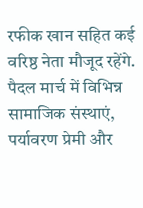रफीक खान सहित कई वरिष्ठ नेता मौजूद रहेंगे.
पैदल मार्च में विभिन्न सामाजिक संस्थाएं, पर्यावरण प्रेमी और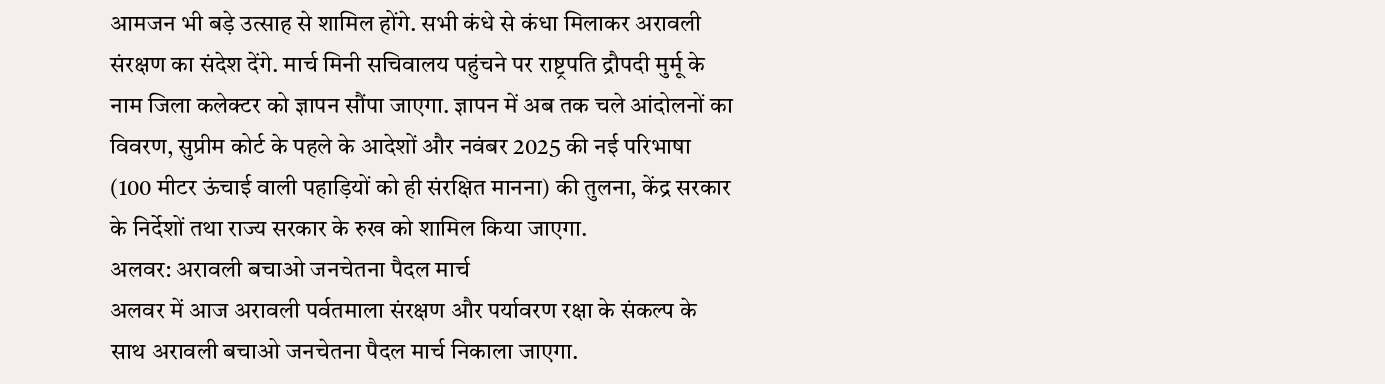आमजन भी बड़े उत्साह से शामिल होंगे. सभी कंधे से कंधा मिलाकर अरावली संरक्षण का संदेश देंगे. मार्च मिनी सचिवालय पहुंचने पर राष्ट्रपति द्रौपदी मुर्मू के नाम जिला कलेक्टर को ज्ञापन सौंपा जाएगा. ज्ञापन में अब तक चले आंदोलनों का विवरण, सुप्रीम कोर्ट के पहले के आदेशों और नवंबर 2025 की नई परिभाषा (100 मीटर ऊंचाई वाली पहाड़ियों को ही संरक्षित मानना) की तुलना, केंद्र सरकार के निर्देशों तथा राज्य सरकार के रुख को शामिल किया जाएगा.
अलवर: अरावली बचाओ जनचेतना पैदल मार्च
अलवर में आज अरावली पर्वतमाला संरक्षण और पर्यावरण रक्षा के संकल्प के साथ अरावली बचाओ जनचेतना पैदल मार्च निकाला जाएगा.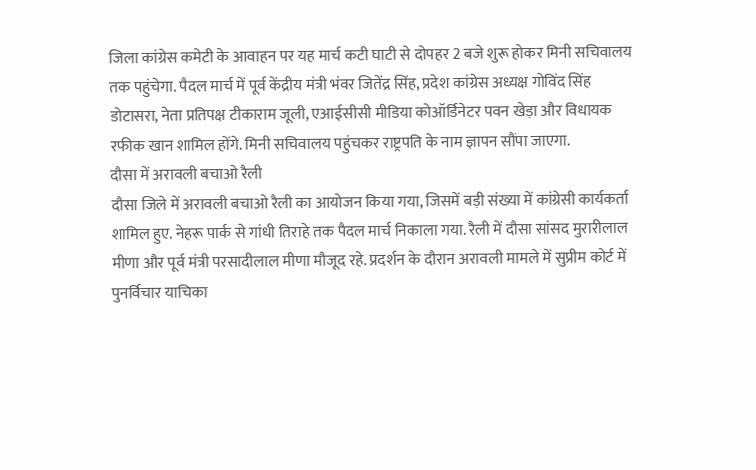जिला कांग्रेस कमेटी के आवाहन पर यह मार्च कटी घाटी से दोपहर 2 बजे शुरू होकर मिनी सचिवालय तक पहुंचेगा. पैदल मार्च में पूर्व केंद्रीय मंत्री भंवर जितेंद्र सिंह, प्रदेश कांग्रेस अध्यक्ष गोविंद सिंह डोटासरा, नेता प्रतिपक्ष टीकाराम जूली, एआईसीसी मीडिया कोऑर्डिनेटर पवन खेड़ा और विधायक रफीक खान शामिल होंगे. मिनी सचिवालय पहुंचकर राष्ट्रपति के नाम ज्ञापन सौंपा जाएगा.
दौसा में अरावली बचाओ रैली
दौसा जिले में अरावली बचाओ रैली का आयोजन किया गया, जिसमें बड़ी संख्या में कांग्रेसी कार्यकर्ता शामिल हुए. नेहरू पार्क से गांधी तिराहे तक पैदल मार्च निकाला गया. रैली में दौसा सांसद मुरारीलाल मीणा और पूर्व मंत्री परसादीलाल मीणा मौजूद रहे. प्रदर्शन के दौरान अरावली मामले में सुप्रीम कोर्ट में पुनर्विचार याचिका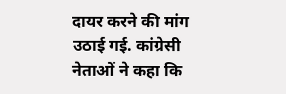दायर करने की मांग उठाई गई. कांग्रेसी नेताओं ने कहा कि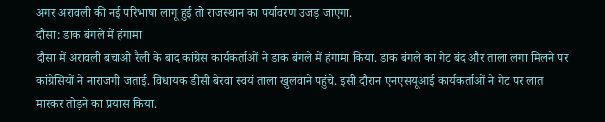अगर अरावली की नई परिभाषा लागू हुई तो राजस्थान का पर्यावरण उजड़ जाएगा.
दौसा: डाक बंगले में हंगामा
दौसा में अरावली बचाओ रैली के बाद कांग्रेस कार्यकर्ताओं ने डाक बंगले में हंगामा किया. डाक बंगले का गेट बंद और ताला लगा मिलने पर कांग्रेसियों ने नाराजगी जताई. विधायक डीसी बेरवा स्वयं ताला खुलवाने पहुंचे. इसी दौरान एनएसयूआई कार्यकर्ताओं ने गेट पर लात मारकर तोड़ने का प्रयास किया.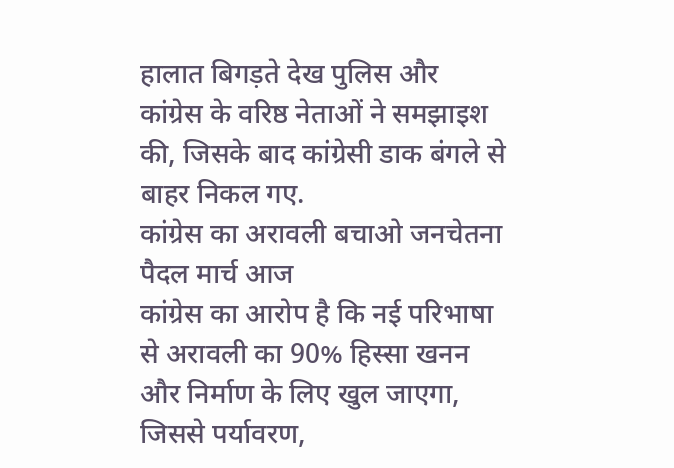हालात बिगड़ते देख पुलिस और कांग्रेस के वरिष्ठ नेताओं ने समझाइश की, जिसके बाद कांग्रेसी डाक बंगले से बाहर निकल गए.
कांग्रेस का अरावली बचाओ जनचेतना पैदल मार्च आज
कांग्रेस का आरोप है कि नई परिभाषा से अरावली का 90% हिस्सा खनन और निर्माण के लिए खुल जाएगा, जिससे पर्यावरण,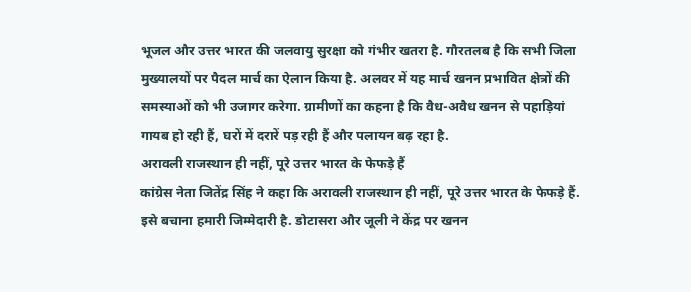भूजल और उत्तर भारत की जलवायु सुरक्षा को गंभीर खतरा है. गौरतलब है कि सभी जिला मुख्यालयों पर पैदल मार्च का ऐलान किया है. अलवर में यह मार्च खनन प्रभावित क्षेत्रों की समस्याओं को भी उजागर करेगा. ग्रामीणों का कहना है कि वैध-अवैध खनन से पहाड़ियां गायब हो रही हैं, घरों में दरारें पड़ रही हैं और पलायन बढ़ रहा है.
अरावली राजस्थान ही नहीं, पूरे उत्तर भारत के फेफड़े हैं
कांग्रेस नेता जितेंद्र सिंह ने कहा कि अरावली राजस्थान ही नहीं, पूरे उत्तर भारत के फेफड़े हैं. इसे बचाना हमारी जिम्मेदारी है. डोटासरा और जूली ने केंद्र पर खनन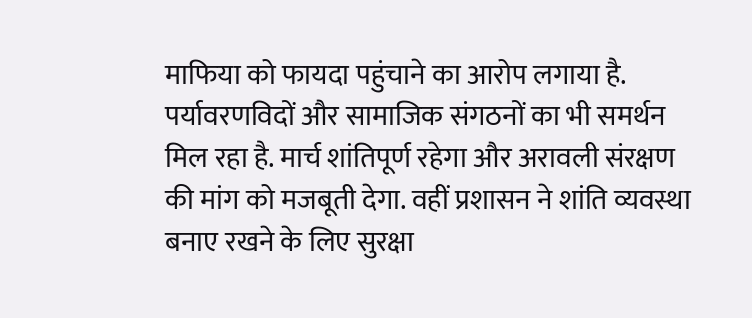माफिया को फायदा पहुंचाने का आरोप लगाया है. पर्यावरणविदों और सामाजिक संगठनों का भी समर्थन मिल रहा है. मार्च शांतिपूर्ण रहेगा और अरावली संरक्षण की मांग को मजबूती देगा. वहीं प्रशासन ने शांति व्यवस्था बनाए रखने के लिए सुरक्षा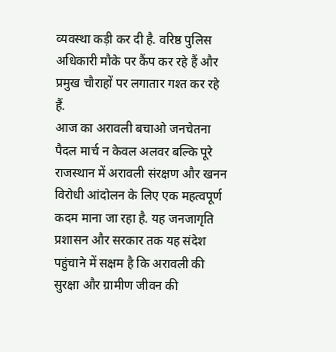व्यवस्था कड़ी कर दी है. वरिष्ठ पुलिस अधिकारी मौके पर कैंप कर रहे हैं और प्रमुख चौराहों पर लगातार गश्त कर रहे हैं.
आज का अरावली बचाओ जनचेतना पैदल मार्च न केवल अलवर बल्कि पूरे राजस्थान में अरावली संरक्षण और खनन विरोधी आंदोलन के लिए एक महत्वपूर्ण कदम माना जा रहा है. यह जनजागृति प्रशासन और सरकार तक यह संदेश पहुंचाने में सक्षम है कि अरावली की सुरक्षा और ग्रामीण जीवन की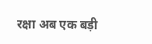रक्षा अब एक बड़ी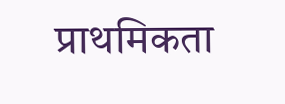प्राथमिकता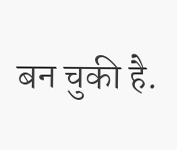बन चुकी है.